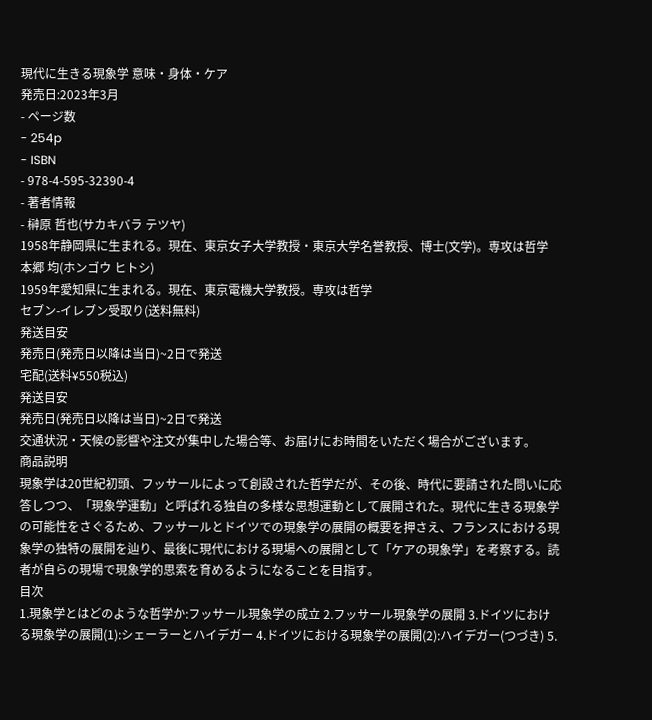現代に生きる現象学 意味・身体・ケア
発売日:2023年3月
- ページ数
- 254p
- ISBN
- 978-4-595-32390-4
- 著者情報
- 榊原 哲也(サカキバラ テツヤ)
1958年静岡県に生まれる。現在、東京女子大学教授・東京大学名誉教授、博士(文学)。専攻は哲学
本郷 均(ホンゴウ ヒトシ)
1959年愛知県に生まれる。現在、東京電機大学教授。専攻は哲学
セブン-イレブン受取り(送料無料)
発送目安
発売日(発売日以降は当日)~2日で発送
宅配(送料¥550税込)
発送目安
発売日(発売日以降は当日)~2日で発送
交通状況・天候の影響や注文が集中した場合等、お届けにお時間をいただく場合がございます。
商品説明
現象学は20世紀初頭、フッサールによって創設された哲学だが、その後、時代に要請された問いに応答しつつ、「現象学運動」と呼ばれる独自の多様な思想運動として展開された。現代に生きる現象学の可能性をさぐるため、フッサールとドイツでの現象学の展開の概要を押さえ、フランスにおける現象学の独特の展開を辿り、最後に現代における現場への展開として「ケアの現象学」を考察する。読者が自らの現場で現象学的思索を育めるようになることを目指す。
目次
1.現象学とはどのような哲学か:フッサール現象学の成立 2.フッサール現象学の展開 3.ドイツにおける現象学の展開(1):シェーラーとハイデガー 4.ドイツにおける現象学の展開(2):ハイデガー(つづき) 5.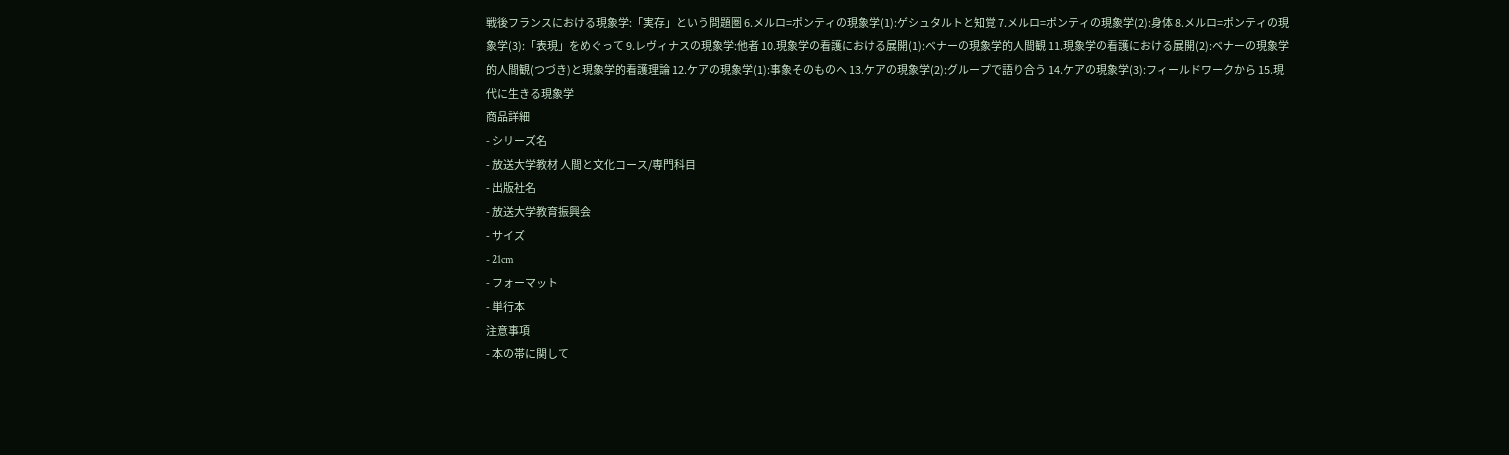戦後フランスにおける現象学:「実存」という問題圏 6.メルロ=ポンティの現象学(1):ゲシュタルトと知覚 7.メルロ=ポンティの現象学(2):身体 8.メルロ=ポンティの現象学(3):「表現」をめぐって 9.レヴィナスの現象学:他者 10.現象学の看護における展開(1):ベナーの現象学的人間観 11.現象学の看護における展開(2):ベナーの現象学的人間観(つづき)と現象学的看護理論 12.ケアの現象学(1):事象そのものへ 13.ケアの現象学(2):グループで語り合う 14.ケアの現象学(3):フィールドワークから 15.現代に生きる現象学
商品詳細
- シリーズ名
- 放送大学教材 人間と文化コース/専門科目
- 出版社名
- 放送大学教育振興会
- サイズ
- 21cm
- フォーマット
- 単行本
注意事項
- 本の帯に関して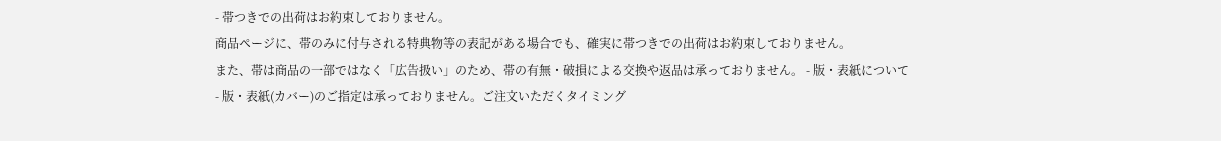- 帯つきでの出荷はお約束しておりません。
商品ページに、帯のみに付与される特典物等の表記がある場合でも、確実に帯つきでの出荷はお約束しておりません。
また、帯は商品の一部ではなく「広告扱い」のため、帯の有無・破損による交換や返品は承っておりません。 - 版・表紙について
- 版・表紙(カバー)のご指定は承っておりません。ご注文いただくタイミング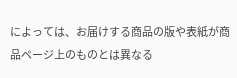によっては、お届けする商品の版や表紙が商品ページ上のものとは異なる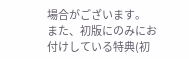場合がございます。
また、初版にのみにお付けしている特典(初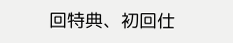回特典、初回仕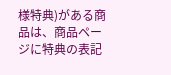様特典)がある商品は、商品ページに特典の表記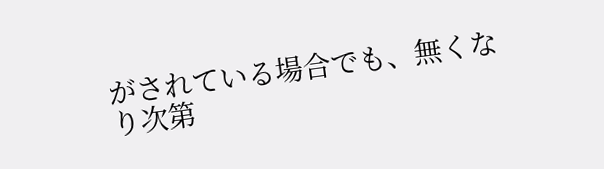がされている場合でも、無くなり次第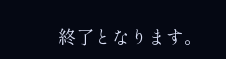終了となります。